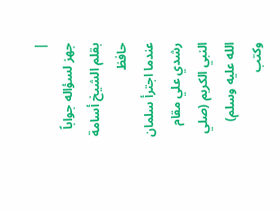|
جهز لسؤاله جواباً
بقلم الشيخ أسامة حافظ
عندما اجترأ سلمان رشدي علي مقام النبي الكريم (صلي الله عليه وسلم) وكتب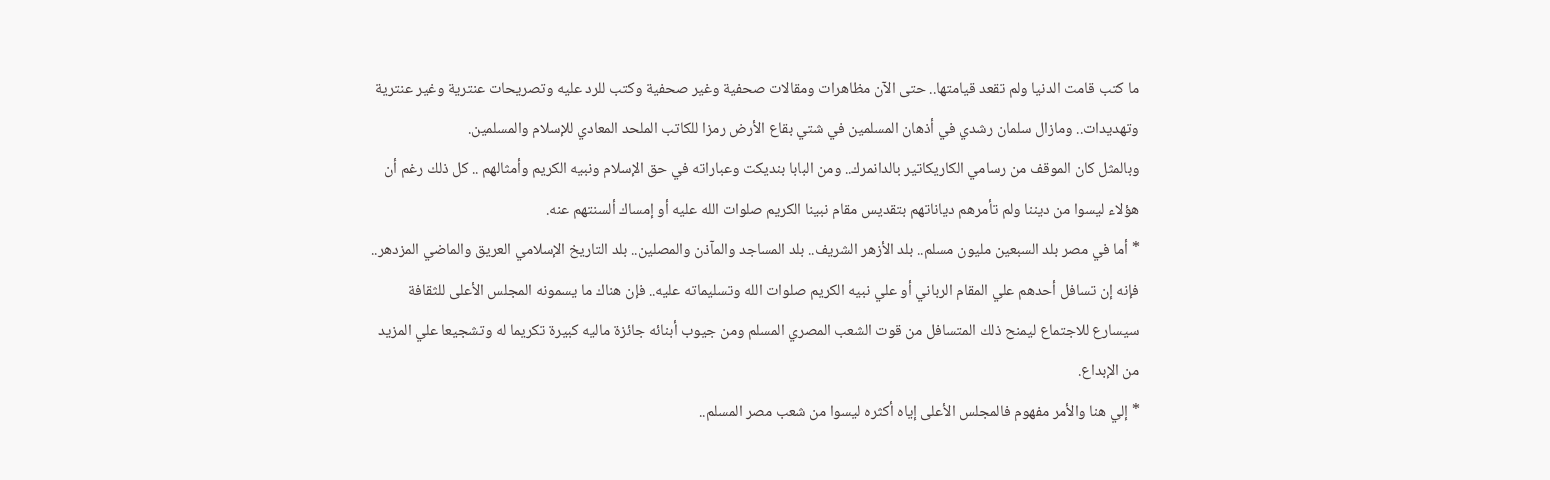ما كتب قامت الدنيا ولم تقعد قيامتها.. حتى الآن مظاهرات ومقالات صحفية وغير صحفية وكتب للرد عليه وتصريحات عنترية وغير عنترية وتهديدات.. ومازال سلمان رشدي في أذهان المسلمين في شتي بقاع الأرض رمزا للكاتب الملحد المعادي للإسلام والمسلمين.
وبالمثل كان الموقف من رسامي الكاريكاتير بالدانمرك.. ومن البابا بنديكت وعباراته في حق الإسلام ونبيه الكريم وأمثالهم .. كل ذلك رغم أن هؤلاء ليسوا من ديننا ولم تأمرهم دياناتهم بتقديس مقام نبينا الكريم صلوات الله عليه أو إمساك ألسنتهم عنه.
* أما في مصر بلد السبعين مليون مسلم.. بلد الأزهر الشريف.. بلد المساجد والمآذن والمصلين.. بلد التاريخ الإسلامي العريق والماضي المزدهر.. فإنه إن تسافل أحدهم علي المقام الرباني أو علي نبيه الكريم صلوات الله وتسليماته عليه.. فإن هناك ما يسمونه المجلس الأعلى للثقافة سيسارع للاجتماع ليمنح ذلك المتسافل من قوت الشعب المصري المسلم ومن جيوب أبنائه جائزة ماليه كبيرة تكريما له وتشجيعا علي المزيد من الإبداع.
* إلي هنا والأمر مفهوم فالمجلس الأعلى إياه أكثره ليسوا من شعب مصر المسلم..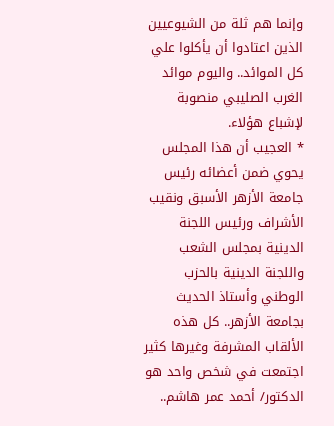وإنما هم ثلة من الشيوعيين الذين اعتادوا أن يأكلوا علي كل الموائد.. واليوم موائد الغرب الصليبي منصوبة لإشباع هؤلاء.
* العجيب أن هذا المجلس يحوي ضمن أعضائه رئيس جامعة الأزهر الأسبق ونقيب الأشراف ورئيس اللجنة الدينية بمجلس الشعب واللجنة الدينية بالحزب الوطني وأستاذ الحديث بجامعة الأزهر.. كل هذه الألقاب المشرفة وغيرها كثير اجتمعت في شخص واحد هو الدكتور/ أحمد عمر هاشم..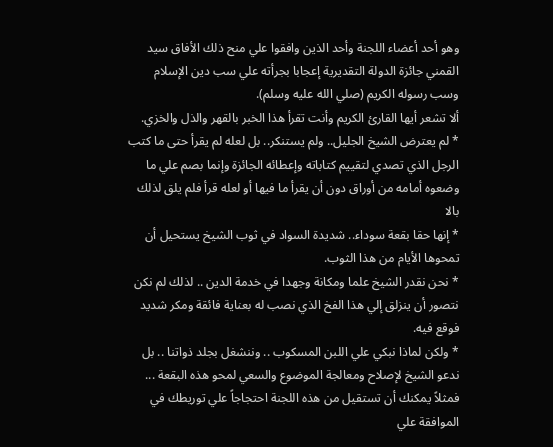وهو أحد أعضاء اللجنة وأحد الذين وافقوا علي منح ذلك الأفاق سيد القمني جائزة الدولة التقديرية إعجابا بجرأته علي سب دين الإسلام وسب رسوله الكريم (صلي الله عليه وسلم).
ألا تشعر أيها القارئ الكريم وأنت تقرأ هذا الخبر بالقهر والذل والخزي.
* لم يعترض الشيخ الجليل.. ولم يستنكر.. بل لعله لم يقرأ حتى ما كتب الرجل الذي تصدي لتقييم كتاباته وإعطائه الجائزة وإنما بصم علي ما وضعوه أمامه من أوراق دون أن يقرأ ما فيها أو لعله قرأ فلم يلق لذلك بالا
* إنها حقا بقعة سوداء.. شديدة السواد في ثوب الشيخ يستحيل أن تمحوها الأيام من هذا الثوب.
* نحن نقدر الشيخ علما ومكانة وجهدا في خدمة الدين .. لذلك لم نكن نتصور أن ينزلق إلي هذا الفخ الذي نصب له بعناية فائقة ومكر شديد فوقع فيه.
* ولكن لماذا نبكي علي اللبن المسكوب .. وننشغل بجلد ذواتنا .. بل ندعو الشيخ لإصلاح ومعالجة الموضوع والسعي لمحو هذه البقعة ... فمثلاً يمكنك أن تستقيل من هذه اللجنة احتجاجاً علي توريطك في الموافقة علي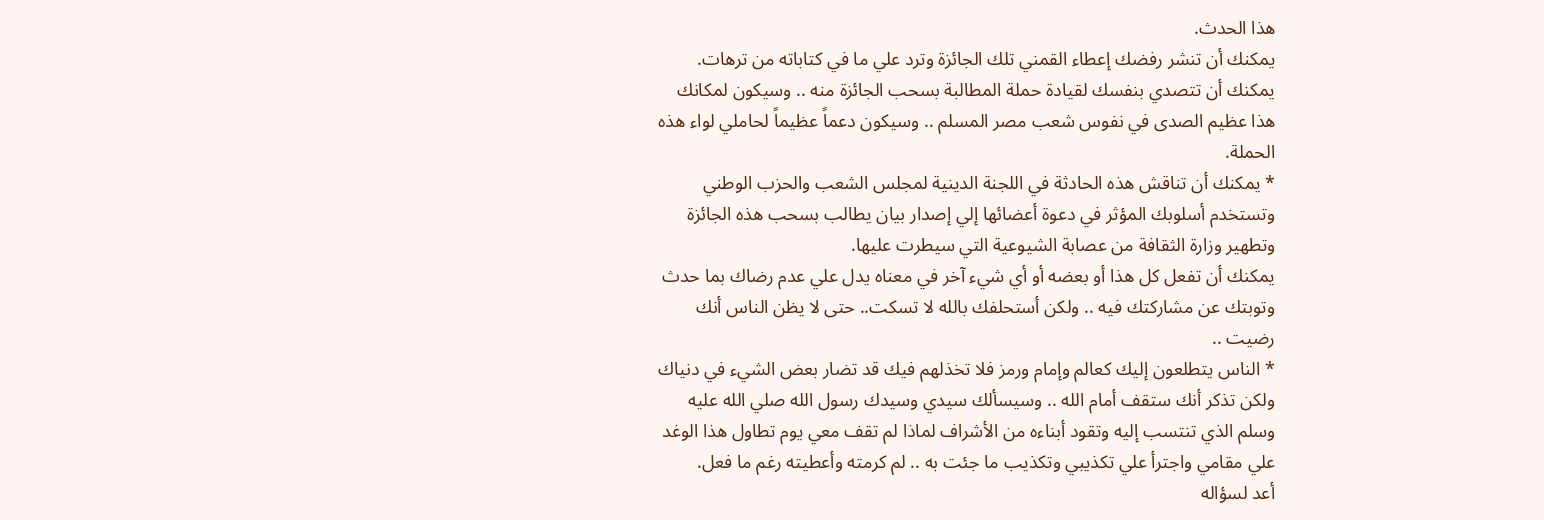هذا الحدث.
يمكنك أن تنشر رفضك إعطاء القمني تلك الجائزة وترد علي ما في كتاباته من ترهات.
يمكنك أن تتصدي بنفسك لقيادة حملة المطالبة بسحب الجائزة منه .. وسيكون لمكانك هذا عظيم الصدى في نفوس شعب مصر المسلم .. وسيكون دعماً عظيماً لحاملي لواء هذه الحملة.
* يمكنك أن تناقش هذه الحادثة في اللجنة الدينية لمجلس الشعب والحزب الوطني وتستخدم أسلوبك المؤثر في دعوة أعضائها إلي إصدار بيان يطالب بسحب هذه الجائزة وتطهير وزارة الثقافة من عصابة الشيوعية التي سيطرت عليها.
يمكنك أن تفعل كل هذا أو بعضه أو أي شيء آخر في معناه يدل علي عدم رضاك بما حدث وتوبتك عن مشاركتك فيه .. ولكن أستحلفك بالله لا تسكت.. حتى لا يظن الناس أنك رضيت ..
* الناس يتطلعون إليك كعالم وإمام ورمز فلا تخذلهم فيك قد تضار بعض الشيء في دنياك ولكن تذكر أنك ستقف أمام الله .. وسيسألك سيدي وسيدك رسول الله صلي الله عليه وسلم الذي تنتسب إليه وتقود أبناءه من الأشراف لماذا لم تقف معي يوم تطاول هذا الوغد علي مقامي واجترأ علي تكذيبي وتكذيب ما جئت به .. لم كرمته وأعطيته رغم ما فعل.
أعد لسؤاله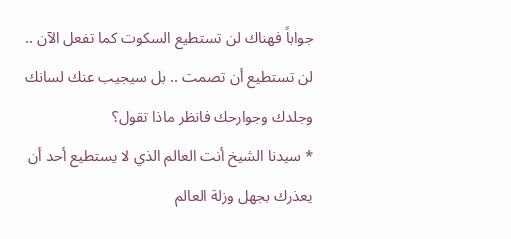جواباً فهناك لن تستطيع السكوت كما تفعل الآن .. لن تستطيع أن تصمت .. بل سيجيب عنك لسانك وجلدك وجوارحك فانظر ماذا تقول؟
* سيدنا الشيخ أنت العالم الذي لا يستطيع أحد أن يعذرك بجهل وزلة العالم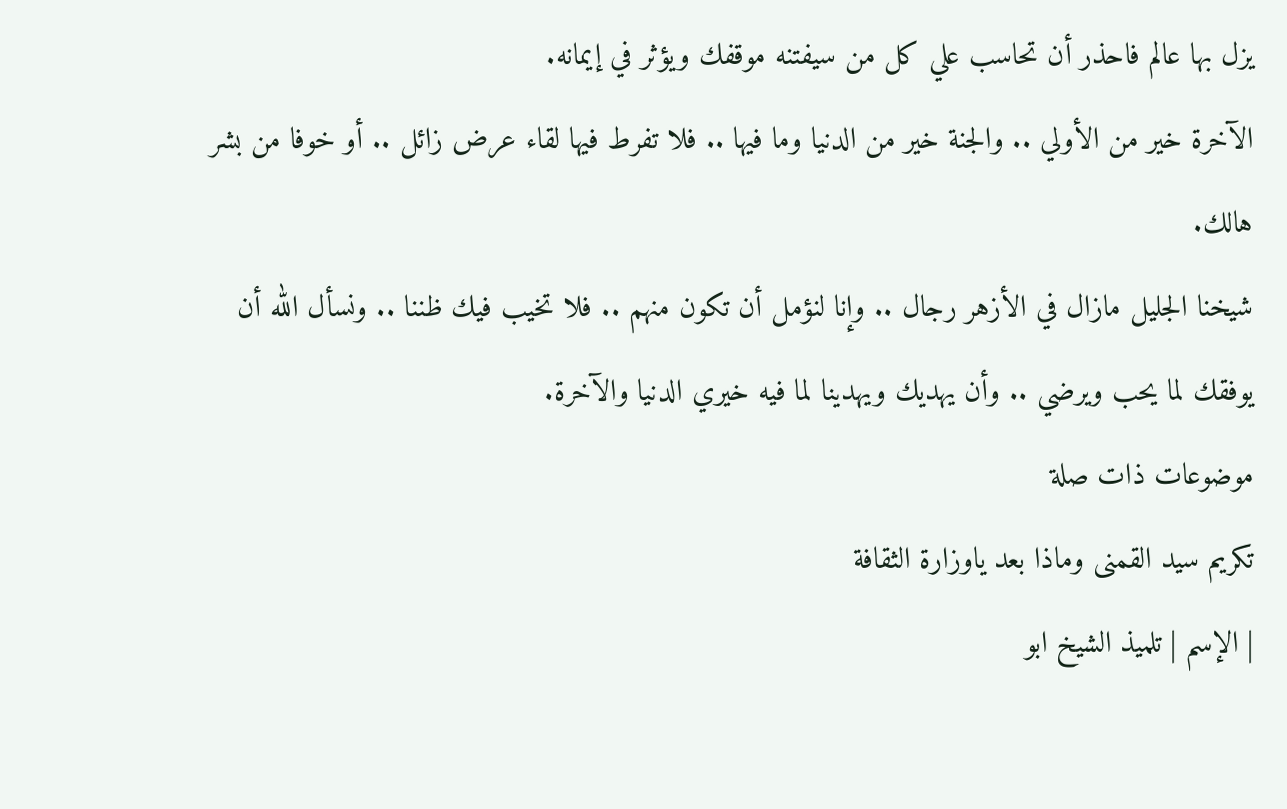يزل بها عالم فاحذر أن تحاسب علي كل من سيفتنه موقفك ويؤثر في إيمانه.
الآخرة خير من الأولي .. والجنة خير من الدنيا وما فيها .. فلا تفرط فيها لقاء عرض زائل .. أو خوفا من بشر هالك.
شيخنا الجليل مازال في الأزهر رجال .. وإنا لنؤمل أن تكون منهم .. فلا تخيب فيك ظننا .. ونسأل الله أن يوفقك لما يحب ويرضي .. وأن يهديك ويهدينا لما فيه خيري الدنيا والآخرة.
موضوعات ذات صلة
تكريم سيد القمنى وماذا بعد ياوزارة الثقافة
| الإسم | تلميذ الشيخ ابو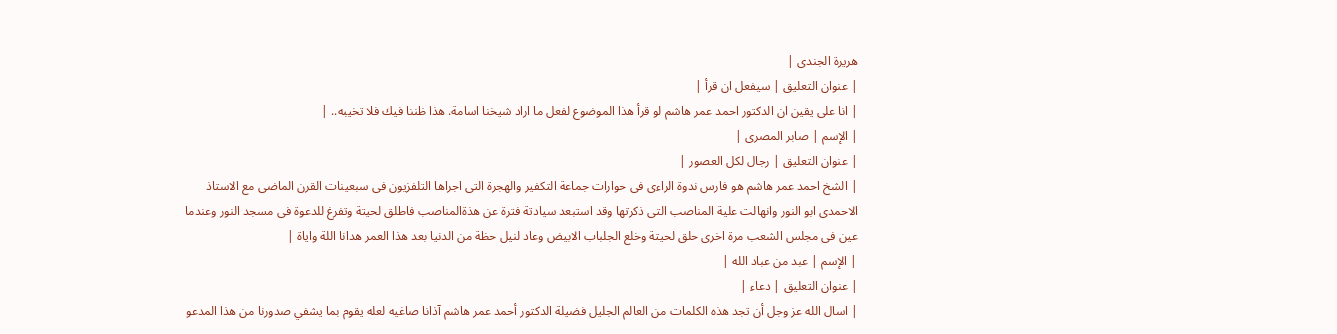هريرة الجندى |
| عنوان التعليق | سيفعل ان قرأ |
| انا على يقين ان الدكتور احمد عمر هاشم لو قرأ هذا الموضوع لفعل ما اراد شيخنا اسامة. هذا ظننا فيك فلا تخيبه.. |
| الإسم | صابر المصرى |
| عنوان التعليق | رجال لكل العصور |
| الشخ احمد عمر هاشم هو فارس ندوة الراءى فى حوارات جماعة التكفير والهجرة التى اجراها التلفزيون فى سبعينات القرن الماضى مع الاستاذ الاحمدى ابو النور وانهالت علية المناصب التى ذكرتها وقد استبعد سيادتة فترة عن هذةالمناصب فاطلق لحيتة وتفرغ للدعوة فى مسجد النور وعندما عين فى مجلس الشعب مرة اخرى حلق لحيتة وخلع الجلباب الابيض وعاد لنيل حظة من الدنيا بعد هذا العمر هدانا اللة واياة |
| الإسم | عبد من عباد الله |
| عنوان التعليق | دعاء |
| اسال الله عز وجل أن تجد هذه الكلمات من العالم الجليل فضيلة الدكتور أحمد عمر هاشم آذانا صاغيه لعله يقوم بما يشفي صدورنا من هذا المدعو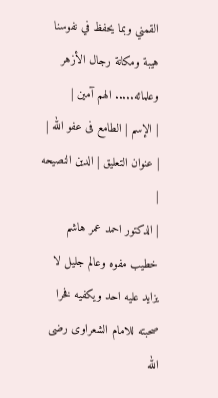القمني وبما يحفظ في نفوسنا هيبة ومكانة رجال الأزهر وعلمائه..... الهم آمين |
| الإسم | الطامع فى عفو الله |
| عنوان التعليق | الدين النصيحه |
| الدكتور احمد عمر هاشم خطيب مفوه وعالم جليل لا يزايد عليه احد ويكفيه فخرا صحبته للامام الشعراوى رضى الله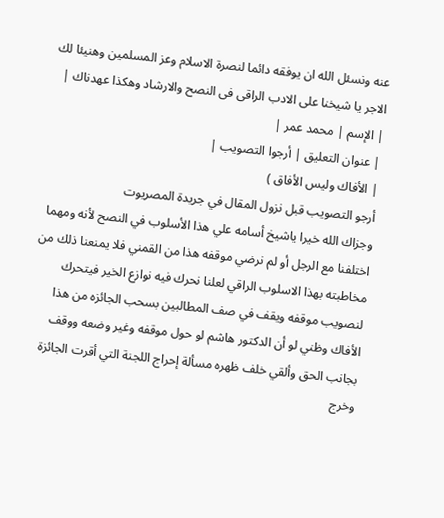عنه ونسئل الله ان يوفقه دائما لنصرة الاسلام وعز المسلمين وهنيئا لك الاجر يا شيخنا على الادب الراقى فى النصح والارشاد وهكذا عهدناك |
| الإسم | محمد عمر |
| عنوان التعليق | أرجوا التصويب |
| الأفاك وليس الأفاق )
أرجو التصويب قبل نزول المقال في جريدة المصريوت
وجزاك الله خيرا ياشيخ أسامه علي هذا الأسلوب في النصح لأنه ومهما اختلفنا مع الرجل أو لم نرضي موقفه هذا من القمني فلا يمنعنا ذلك من مخاطبته بهذا الاسلوب الراقي لعلنا نحرك فيه نوازع الخير فيتحرك لنصويب موقفه ويقف في صف المطالبين بسحب الجائزه من هذا الأفاك وظني لو أن الدكتور هاشم لو حول موقفه وغير وضعه ووقف بجانب الحق وألقي خلف ظهره مسألة إحراج اللجنة التي أقرت الجائزة وخرج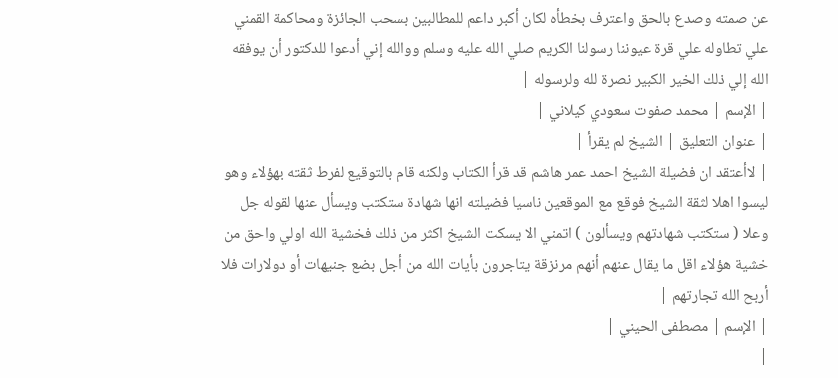عن صمته وصدع بالحق واعترف بخطأه لكان أكبر داعم للمطالبين بسحب الجائزة ومحاكمة القمني علي تطاوله علي قرة عيوننا رسولنا الكريم صلي الله عليه وسلم ووالله إني أدعوا للدكتور أن يوفقه الله إلي ذلك الخير الكبير نصرة لله ولرسوله |
| الإسم | محمد صفوت سعودي كيلاني |
| عنوان التعليق | الشيخ لم يقرأ |
| لاأعتقد ان فضيلة الشيخ احمد عمر هاشم قد قرأ الكتاب ولكنه قام بالتوقيع لفرط ثقته بهؤلاء وهو ليسوا اهلا لثقة الشيخ فوقع مع الموقعين ناسيا فضيلته انها شهادة ستكتب ويسأل عنها لقوله جل وعلا ( ستكتب شهادتهم ويسألون ) اتمني الا يسكت الشيخ اكثر من ذلك فخشية الله اولي واحق من خشية هؤلاء اقل ما يقال عنهم أنهم مرنزقة يتاجرون بأيات الله من أجل بضع جنيهات أو دولارات فلا أربح الله تجارتهم |
| الإسم | مصطفى الحيني |
|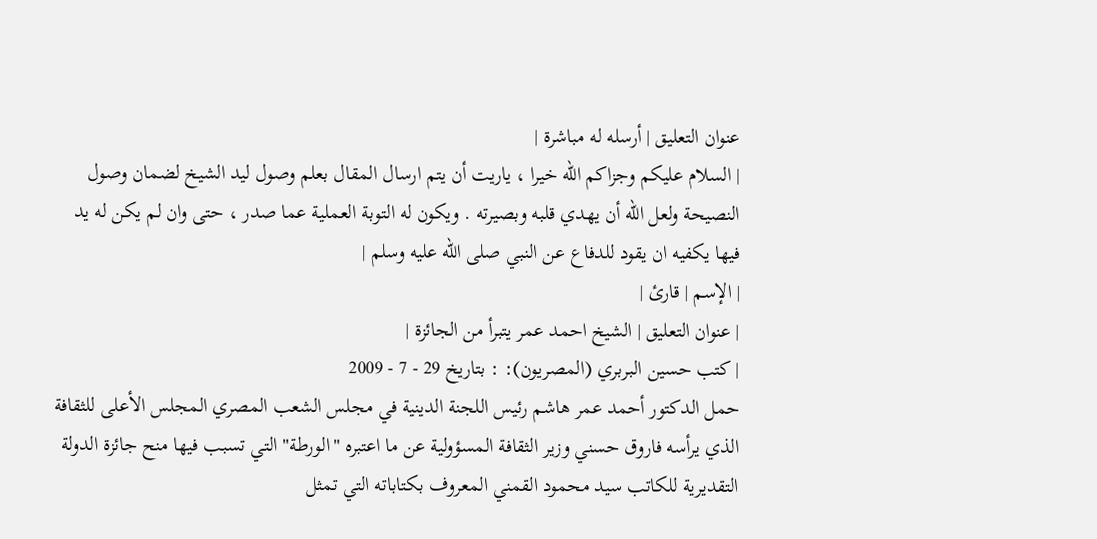عنوان التعليق | أرسله له مباشرة |
| السلام عليكم وجزاكم الله خيرا ، ياريت أن يتم ارسال المقال بعلم وصول ليد الشيخ لضمان وصول النصيحة ولعل الله أن يهدي قلبه وبصيرته . ويكون له التوبة العملية عما صدر ، حتى وان لم يكن له يد فيها يكفيه ان يقود للدفاع عن النبي صلى الله عليه وسلم |
| الإسم | قارئ |
| عنوان التعليق | الشيخ احمد عمر يتبرأ من الجائزة |
| كتب حسين البربري (المصريون): : بتاريخ 29 - 7 - 2009
حمل الدكتور أحمد عمر هاشم رئيس اللجنة الدينية في مجلس الشعب المصري المجلس الأعلى للثقافة الذي يرأسه فاروق حسني وزير الثقافة المسؤولية عن ما اعتبره "الورطة" التي تسبب فيها منح جائزة الدولة التقديرية للكاتب سيد محمود القمني المعروف بكتاباته التي تمثل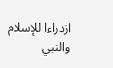ازدراءا للإسلام والنبي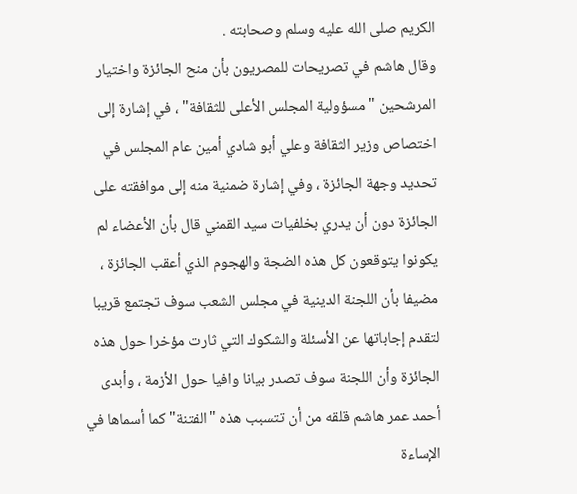الكريم صلى الله عليه وسلم وصحابته .
وقال هاشم في تصريحات للمصريون بأن منح الجائزة واختيار المرشحين "مسؤولية المجلس الأعلى للثقافة" ، في إشارة إلى اختصاص وزير الثقافة وعلي أبو شادي أمين عام المجلس في تحديد وجهة الجائزة ، وفي إشارة ضمنية منه إلى موافقته على الجائزة دون أن يدري بخلفيات سيد القمني قال بأن الأعضاء لم يكونوا يتوقعون كل هذه الضجة والهجوم الذي أعقب الجائزة ، مضيفا بأن اللجنة الدينية في مجلس الشعب سوف تجتمع قريبا لتقدم إجاباتها عن الأسئلة والشكوك التي ثارت مؤخرا حول هذه الجائزة وأن اللجنة سوف تصدر بيانا وافيا حول الأزمة ، وأبدى أحمد عمر هاشم قلقه من أن تتسبب هذه "الفتنة" كما أسماها في الإساءة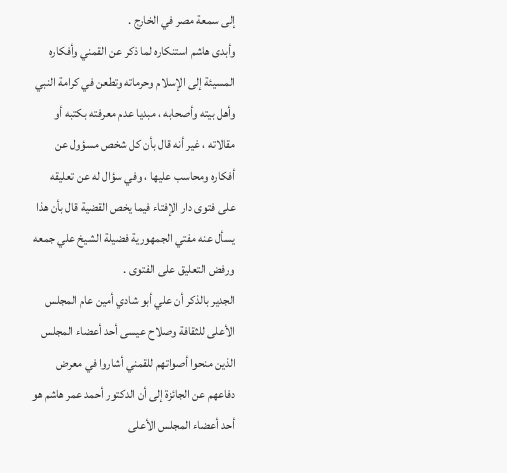إلى سمعة مصر في الخارج .
وأبدى هاشم استنكاره لما ذكر عن القمني وأفكاره المسيئة إلى الإسلام وحرماته وتطعن في كرامة النبي وأهل بيته وأصحابه ، مبديا عدم معرفته بكتبه أو مقالاته ، غير أنه قال بأن كل شخص مسؤول عن أفكاره ومحاسب عليها ، وفي سؤال له عن تعليقه على فتوى دار الإفتاء فيما يخص القضية قال بأن هذا يسأل عنه مفتي الجمهورية فضيلة الشيخ علي جمعه ورفض التعليق على الفتوى .
الجدير بالذكر أن علي أبو شادي أمين عام المجلس الأعلى للثقافة وصلاح عيسى أحد أعضاء المجلس الذين منحوا أصواتهم للقمني أشاروا في معرض دفاعهم عن الجائزة إلى أن الدكتور أحمد عمر هاشم هو أحد أعضاء المجلس الأعلى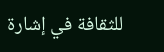للثقافة في إشارة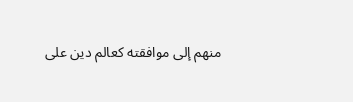منهم إلى موافقته كعالم دين على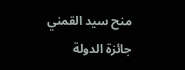منح سيد القمني جائزة الدولة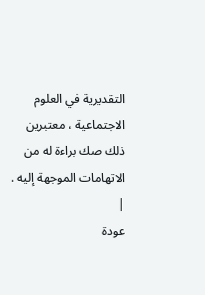التقديرية في العلوم الاجتماعية ، معتبرين ذلك صك براءة له من الاتهامات الموجهة إليه .
|
عودة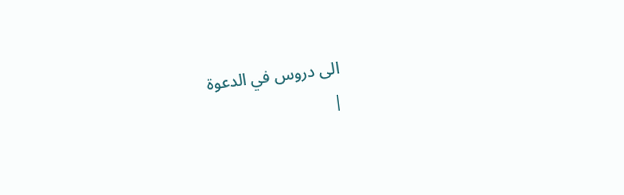الى دروس في الدعوة
|